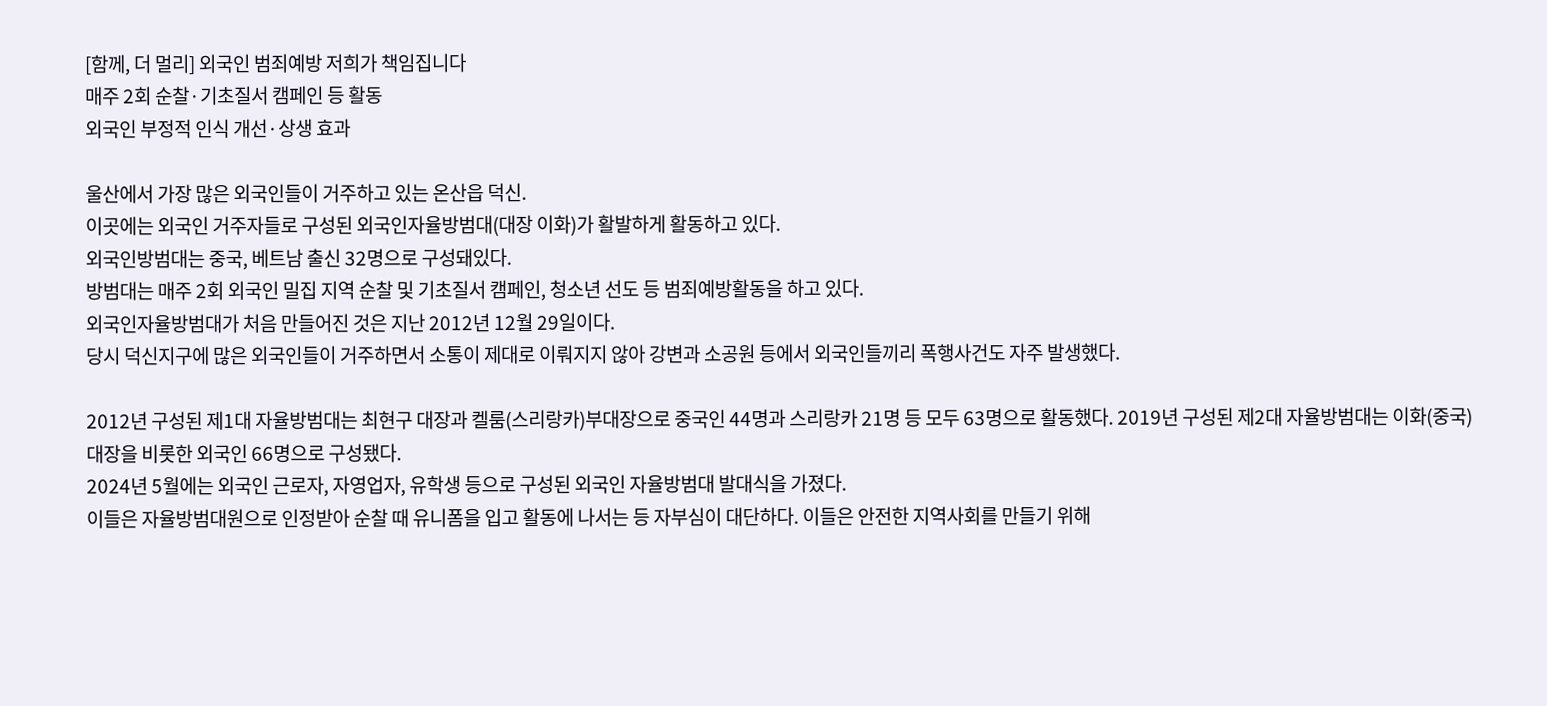[함께, 더 멀리] 외국인 범죄예방 저희가 책임집니다
매주 2회 순찰·기초질서 캠페인 등 활동
외국인 부정적 인식 개선·상생 효과

울산에서 가장 많은 외국인들이 거주하고 있는 온산읍 덕신.
이곳에는 외국인 거주자들로 구성된 외국인자율방범대(대장 이화)가 활발하게 활동하고 있다.
외국인방범대는 중국, 베트남 출신 32명으로 구성돼있다.
방범대는 매주 2회 외국인 밀집 지역 순찰 및 기초질서 캠페인, 청소년 선도 등 범죄예방활동을 하고 있다.
외국인자율방범대가 처음 만들어진 것은 지난 2012년 12월 29일이다.
당시 덕신지구에 많은 외국인들이 거주하면서 소통이 제대로 이뤄지지 않아 강변과 소공원 등에서 외국인들끼리 폭행사건도 자주 발생했다.

2012년 구성된 제1대 자율방범대는 최현구 대장과 켈룸(스리랑카)부대장으로 중국인 44명과 스리랑카 21명 등 모두 63명으로 활동했다. 2019년 구성된 제2대 자율방범대는 이화(중국) 대장을 비롯한 외국인 66명으로 구성됐다.
2024년 5월에는 외국인 근로자, 자영업자, 유학생 등으로 구성된 외국인 자율방범대 발대식을 가졌다.
이들은 자율방범대원으로 인정받아 순찰 때 유니폼을 입고 활동에 나서는 등 자부심이 대단하다. 이들은 안전한 지역사회를 만들기 위해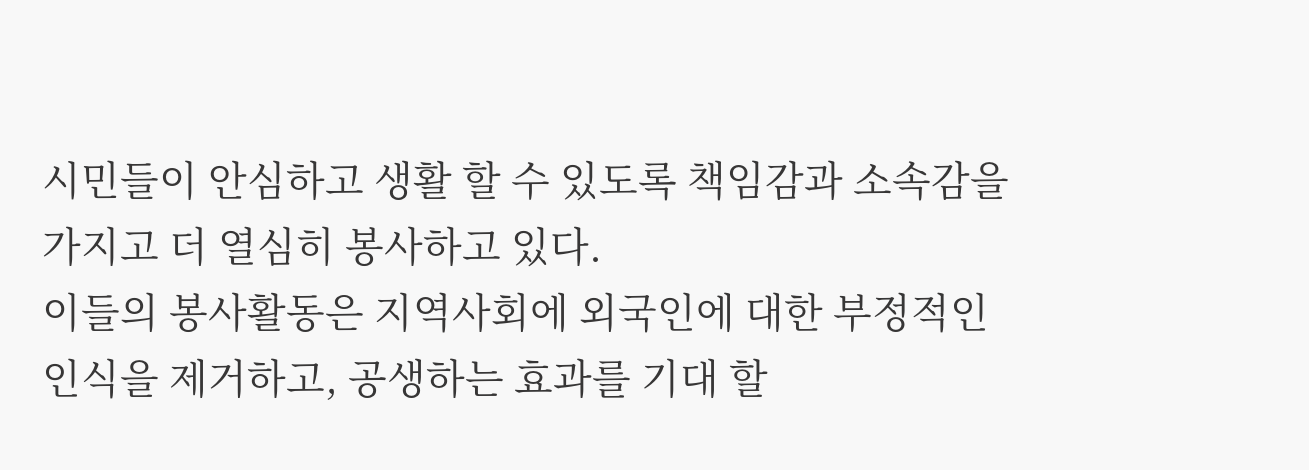시민들이 안심하고 생활 할 수 있도록 책임감과 소속감을 가지고 더 열심히 봉사하고 있다.
이들의 봉사활동은 지역사회에 외국인에 대한 부정적인 인식을 제거하고, 공생하는 효과를 기대 할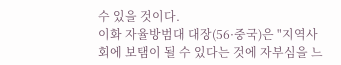수 있을 것이다.
이화 자율방범대 대장(56·중국)은 "지역사회에 보탬이 될 수 있다는 것에 자부심을 느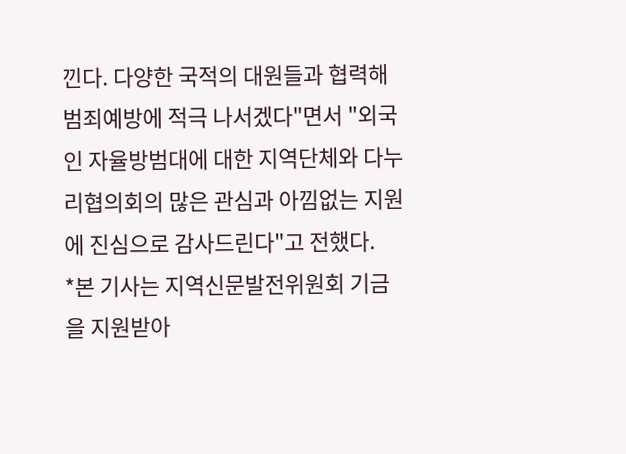낀다. 다양한 국적의 대원들과 협력해 범죄예방에 적극 나서겠다"면서 "외국인 자율방범대에 대한 지역단체와 다누리협의회의 많은 관심과 아낌없는 지원에 진심으로 감사드린다"고 전했다.
*본 기사는 지역신문발전위원회 기금을 지원받아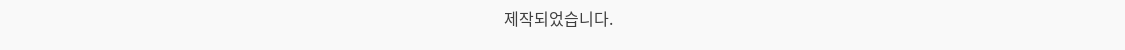제작되었습니다.